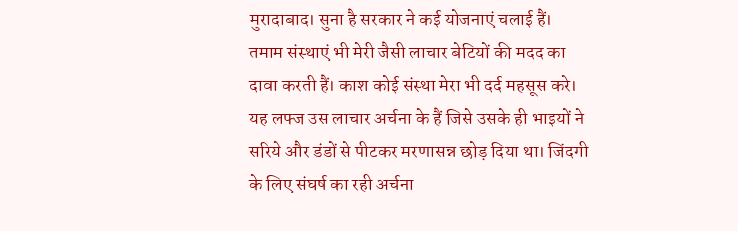मुरादाबाद। सुना है सरकार ने कई योजनाएं चलाई हैं। तमाम संस्थाएं भी मेरी जैसी लाचार बेटियों की मदद का दावा करती हैं। काश कोई संस्था मेरा भी दर्द महसूस करे। यह लफ्ज उस लाचार अर्चना के हैं जिसे उसके ही भाइयों ने सरिये और डंडों से पीटकर मरणासन्न छोड़ दिया था। जिंदगी के लिए संघर्ष का रही अर्चना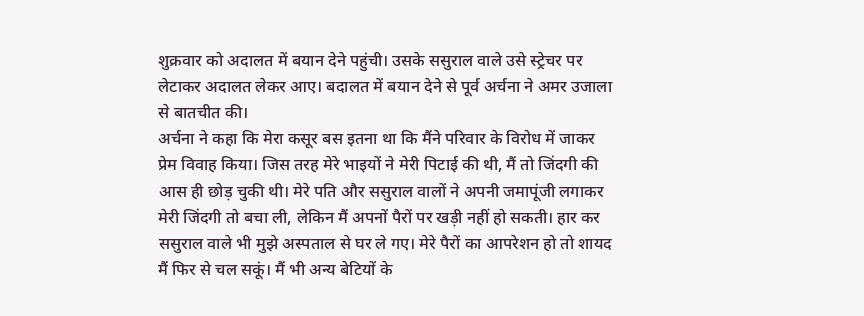शुक्रवार को अदालत में बयान देने पहुंची। उसके ससुराल वाले उसे स्ट्रेचर पर लेटाकर अदालत लेकर आए। बदालत में बयान देने से पूर्व अर्चना ने अमर उजाला से बातचीत की।
अर्चना ने कहा कि मेरा कसूर बस इतना था कि मैंने परिवार के विरोध में जाकर प्रेम विवाह किया। जिस तरह मेरे भाइयों ने मेरी पिटाई की थी, मैं तो जिंदगी की आस ही छोड़ चुकी थी। मेरे पति और ससुराल वालों ने अपनी जमापूंजी लगाकर मेरी जिंदगी तो बचा ली, लेकिन मैं अपनों पैरों पर खड़ी नहीं हो सकती। हार कर ससुराल वाले भी मुझे अस्पताल से घर ले गए। मेरे पैरों का आपरेशन हो तो शायद मैं फिर से चल सकूं। मैं भी अन्य बेटियों के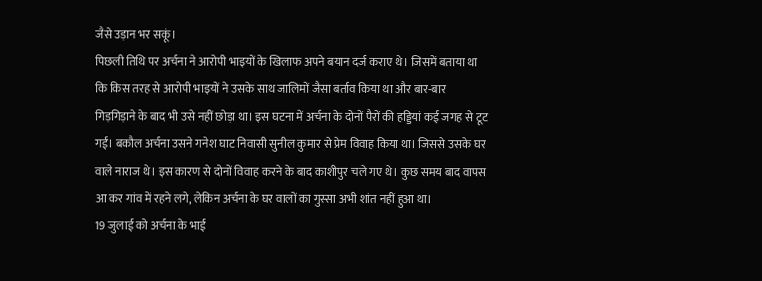जैसे उड़ान भर सकूं।
पिछली तिथि पर अर्चना ने आरोपी भाइयों के खिलाफ अपने बयान दर्ज कराए थे। जिसमें बताया था कि किस तरह से आरोपी भाइयों ने उसके साथ जालिमों जैसा बर्ताव किया था और बार-बार गिड़गिड़ाने के बाद भी उसे नहीं छोड़ा था। इस घटना में अर्चना के दोनों पैरों की हड्डियां कई जगह से टूट गईं। बकौल अर्चना उसने गनेश घाट निवासी सुनील कुमार से प्रेम विवाह किया था। जिससे उसके घर वाले नाराज थे। इस कारण से दोनों विवाह करने के बाद काशीपुर चले गए थे। कुछ समय बाद वापस आ कर गांव में रहने लगे, लेकिन अर्चना के घर वालों का गुस्सा अभी शांत नहीं हुआ था।
19 जुलाई को अर्चना के भाई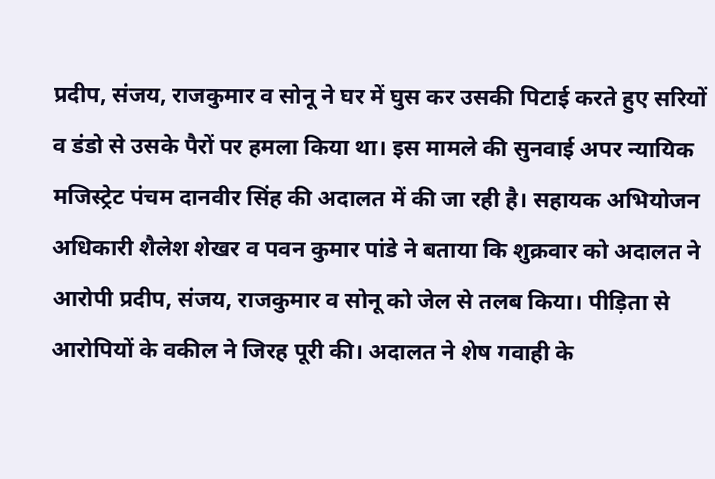प्रदीप, संजय, राजकुमार व सोनू ने घर में घुस कर उसकी पिटाई करते हुए सरियों व डंडो से उसके पैरों पर हमला किया था। इस मामले की सुनवाई अपर न्यायिक मजिस्ट्रेट पंचम दानवीर सिंह की अदालत में की जा रही है। सहायक अभियोजन अधिकारी शैलेश शेखर व पवन कुमार पांडे ने बताया कि शुक्रवार को अदालत ने आरोपी प्रदीप, संजय, राजकुमार व सोनू को जेल से तलब किया। पीड़िता से आरोपियों के वकील ने जिरह पूरी की। अदालत ने शेष गवाही के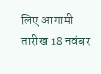लिए आगामी तारीख 18 नवंबर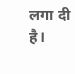लगा दी है।